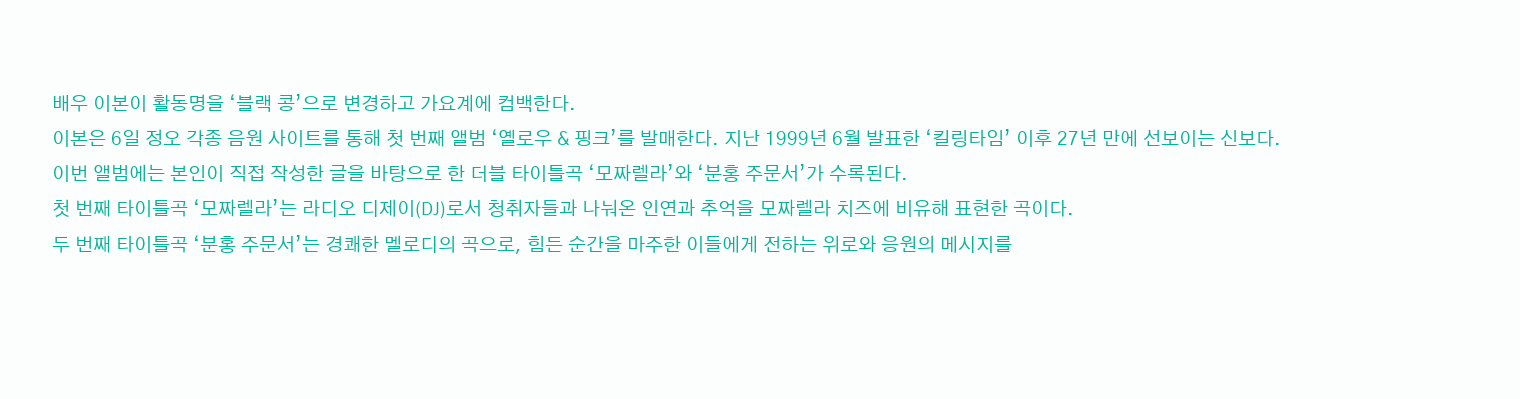배우 이본이 활동명을 ‘블랙 콩’으로 변경하고 가요계에 컴백한다.
이본은 6일 정오 각종 음원 사이트를 통해 첫 번째 앨범 ‘옐로우 & 핑크’를 발매한다. 지난 1999년 6월 발표한 ‘킬링타임’ 이후 27년 만에 선보이는 신보다.
이번 앨범에는 본인이 직접 작성한 글을 바탕으로 한 더블 타이틀곡 ‘모짜렐라’와 ‘분홍 주문서’가 수록된다.
첫 번째 타이틀곡 ‘모짜렐라’는 라디오 디제이(DJ)로서 청취자들과 나눠온 인연과 추억을 모짜렐라 치즈에 비유해 표현한 곡이다.
두 번째 타이틀곡 ‘분홍 주문서’는 경쾌한 멜로디의 곡으로, 힘든 순간을 마주한 이들에게 전하는 위로와 응원의 메시지를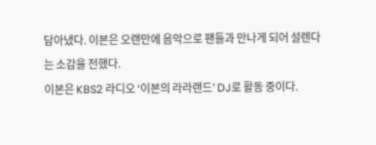담아냈다. 이본은 오랜만에 음악으로 팬들과 만나게 되어 설렌다는 소감을 전했다.
이본은 KBS2 라디오 ‘이본의 라라랜드’ DJ로 활동 중이다.